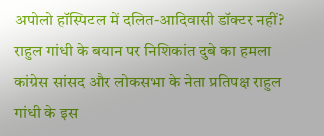अपोलो हॉस्पिटल में दलित-आदिवासी डॉक्टर नहीं? राहुल गांधी के बयान पर निशिकांत दुबे का हमला
कांग्रेस सांसद और लोकसभा के नेता प्रतिपक्ष राहुल गांधी के इस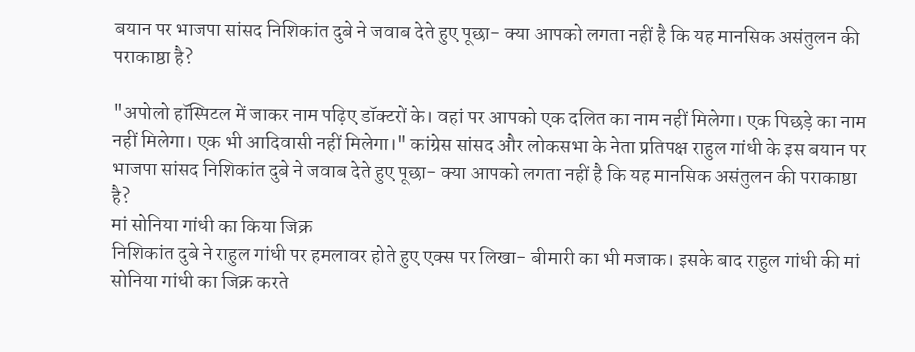बयान पर भाजपा सांसद निशिकांत दुबे ने जवाब देते हुए पूछा- क्या आपको लगता नहीं है कि यह मानसिक असंतुलन की पराकाष्ठा है?

"अपोलो हॉस्पिटल में जाकर नाम पढ़िए डॉक्टरों के। वहां पर आपको एक दलित का नाम नहीं मिलेगा। एक पिछड़े का नाम नहीं मिलेगा। एक भी आदिवासी नहीं मिलेगा।" कांग्रेस सांसद और लोकसभा के नेता प्रतिपक्ष राहुल गांधी के इस बयान पर भाजपा सांसद निशिकांत दुबे ने जवाब देते हुए पूछा- क्या आपको लगता नहीं है कि यह मानसिक असंतुलन की पराकाष्ठा है?
मां सोनिया गांधी का किया जिक्र
निशिकांत दुबे ने राहुल गांधी पर हमलावर होते हुए एक्स पर लिखा- बीमारी का भी मजाक। इसके बाद राहुल गांधी की मां सोनिया गांधी का जिक्र करते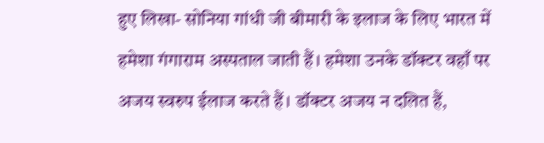हुए लिखा- सोनिया गांधी जी बीमारी के इलाज के लिए भारत में हमेशा गंगाराम अस्पताल जाती हैं। हमेशा उनके डॉक्टर वहाँ पर अजय स्वरुप ईलाज करते हैं। डॉक्टर अजय न दलित हैं,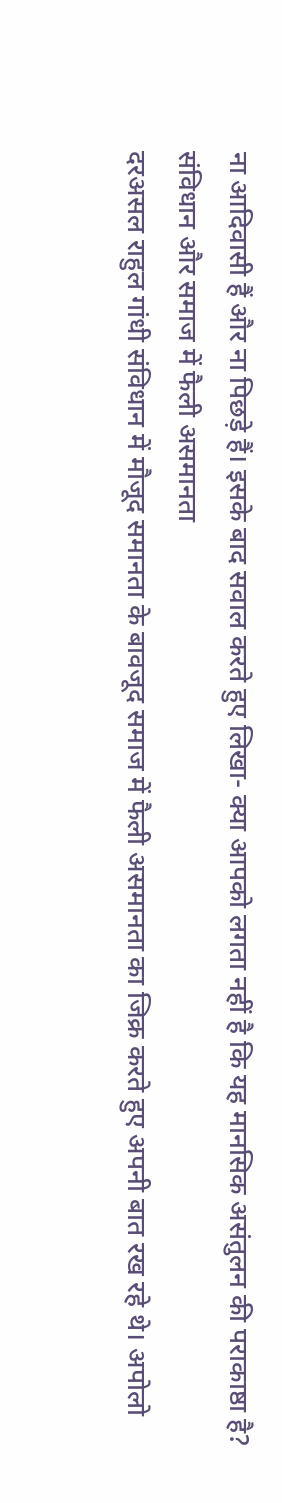ना आदिवासी हैं और ना पिछड़े हैं। इसके बाद सवाल करते हुए लिखा- क्या आपको लगता नहीं है कि यह मानसिक असंतुलन की पराकाष्ठा है?
संविधान और समाज में फैली असमानता
दरअसल राहुल गांधी संविधान में मौजूद समानता के बावजूद समाज में फैली असमानता का जिक्र करते हुए अपनी बात रख रहे थे। अपोलो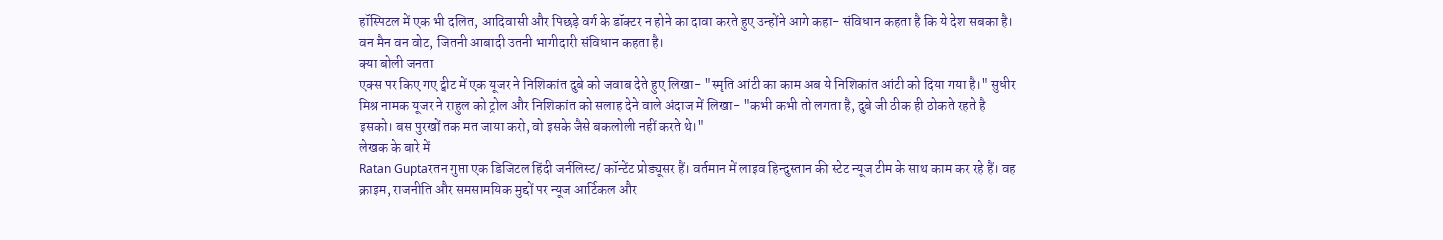हॉस्पिटल में एक भी दलित, आदिवासी और पिछड़े वर्ग के डॉक्टर न होने का दावा करते हुए उन्होंने आगे कहा- संविधान कहता है कि ये देश सबका है। वन मैन वन वोट, जितनी आबादी उतनी भागीदारी संविधान कहता है।
क्या बोली जनता
एक्स पर किए गए ट्वीट में एक यूजर ने निशिकांत दुबे को जवाब देते हुए लिखा- "स्मृति आंटी का काम अब ये निशिकांत आंटी को दिया गया है।" सुधीर मिश्र नामक यूजर ने राहुल को ट्रोल और निशिकांत को सलाह देने वाले अंदाज में लिखा- "कभी कभी तो लगता है, दुबे जी ठीक ही ठोकते रहते है इसको। बस पुरखों तक मत जाया करो, वो इसके जैसे बकलोली नहीं करते थे।"
लेखक के बारे में
Ratan Guptaरतन गुप्ता एक डिजिटल हिंदी जर्नलिस्ट/ कॉन्टेंट प्रोड्यूसर हैं। वर्तमान में लाइव हिन्दुस्तान की स्टेट न्यूज टीम के साथ काम कर रहे हैं। वह क्राइम, राजनीति और समसामयिक मुद्दों पर न्यूज आर्टिकल और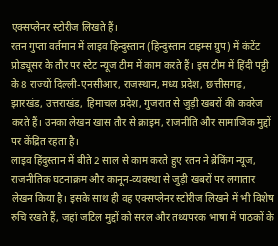एक्सप्लेनर स्टोरीज लिखते हैं।
रतन गुप्ता वर्तमान में लाइव हिन्दुस्तान (हिन्दुस्तान टाइम्स ग्रुप) में कंटेंट प्रोड्यूसर के तौर पर स्टेट न्यूज टीम में काम करते हैं। इस टीम में हिंदी पट्टी के 8 राज्यों दिल्ली-एनसीआर, राजस्थान, मध्य प्रदेश, छत्तीसगढ़, झारखंड, उत्तराखंड, हिमाचल प्रदेश, गुजरात से जुड़ी खबरों की कवरेज करते हैं। उनका लेखन खास तौर से क्राइम, राजनीति और सामाजिक मुद्दों पर केंद्रित रहता है।
लाइव हिंदुस्तान में बीते 2 साल से काम करते हुए रतन ने ब्रेकिंग न्यूज, राजनीतिक घटनाक्रम और कानून-व्यवस्था से जुड़ी खबरों पर लगातार लेखन किया है। इसके साथ ही वह एक्सप्लेनर स्टोरीज लिखने में भी विशेष रुचि रखते हैं, जहां जटिल मुद्दों को सरल और तथ्यपरक भाषा में पाठकों के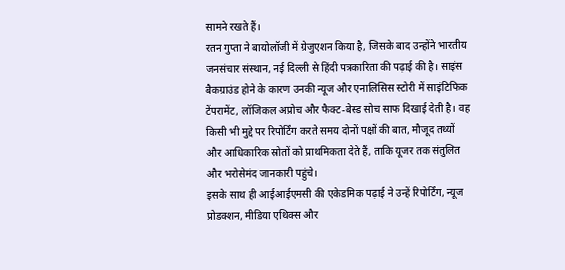सामने रखते हैं।
रतन गुप्ता ने बायोलॉजी में ग्रेजुएशन किया है, जिसके बाद उन्होंने भारतीय जनसंचार संस्थान, नई दिल्ली से हिंदी पत्रकारिता की पढ़ाई की है। साइंस बैकग्राउंड होने के कारण उनकी न्यूज और एनालिसिस स्टोरी में साइंटिफिक टेंपरामेंट, लॉजिकल अप्रोच और फैक्ट-बेस्ड सोच साफ दिखाई देती है। वह किसी भी मुद्दे पर रिपोर्टिंग करते समय दोनों पक्षों की बात, मौजूद तथ्यों और आधिकारिक स्रोतों को प्राथमिकता देते हैं, ताकि यूजर तक संतुलित और भरोसेमंद जानकारी पहुंचे।
इसके साथ ही आईआईएमसी की एकेडमिक पढ़ाई ने उन्हें रिपोर्टिंग, न्यूज प्रोडक्शन, मीडिया एथिक्स और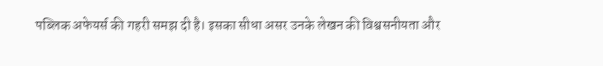पब्लिक अफेयर्स की गहरी समझ दी है। इसका सीधा असर उनके लेखन की विश्वसनीयता और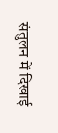संतुलन में दिखाई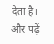देता है।
और पढ़ें